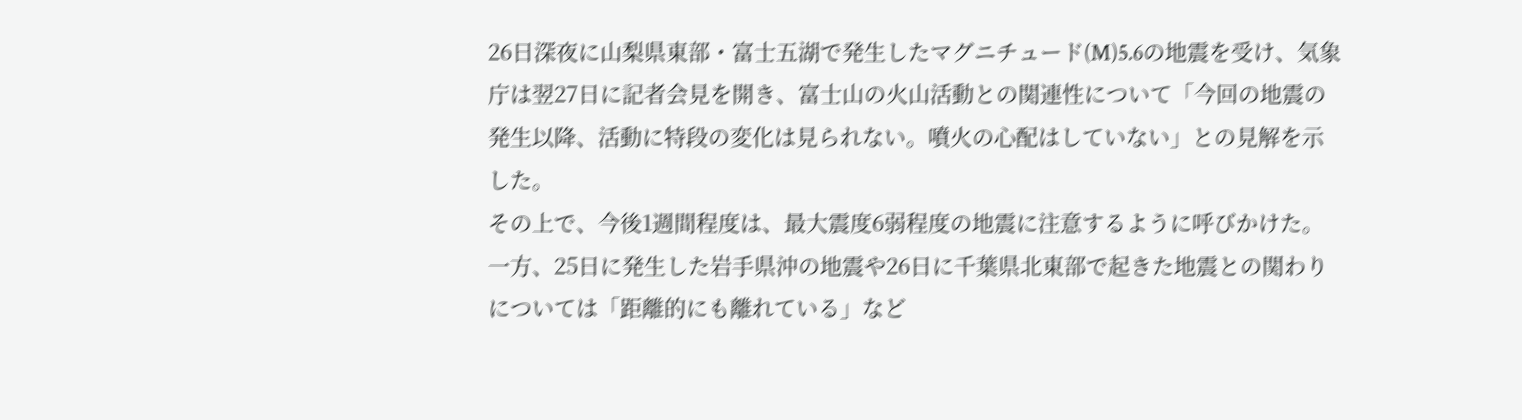26日深夜に山梨県東部・富士五湖で発生したマグニチュード(M)5.6の地震を受け、気象庁は翌27日に記者会見を開き、富士山の火山活動との関連性について「今回の地震の発生以降、活動に特段の変化は見られない。噴火の心配はしていない」との見解を示した。
その上で、今後1週間程度は、最大震度6弱程度の地震に注意するように呼びかけた。
一方、25日に発生した岩手県沖の地震や26日に千葉県北東部で起きた地震との関わりについては「距離的にも離れている」など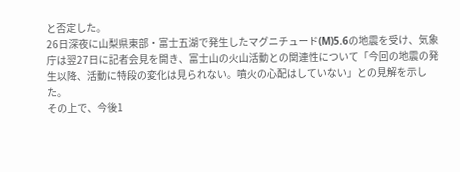と否定した。
26日深夜に山梨県東部・富士五湖で発生したマグニチュード(M)5.6の地震を受け、気象庁は翌27日に記者会見を開き、富士山の火山活動との関連性について「今回の地震の発生以降、活動に特段の変化は見られない。噴火の心配はしていない」との見解を示した。
その上で、今後1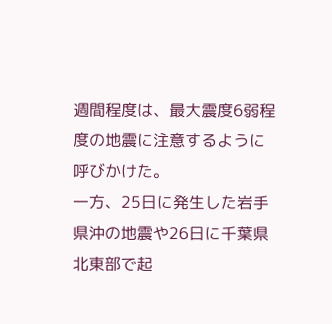週間程度は、最大震度6弱程度の地震に注意するように呼びかけた。
一方、25日に発生した岩手県沖の地震や26日に千葉県北東部で起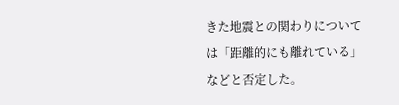きた地震との関わりについては「距離的にも離れている」などと否定した。